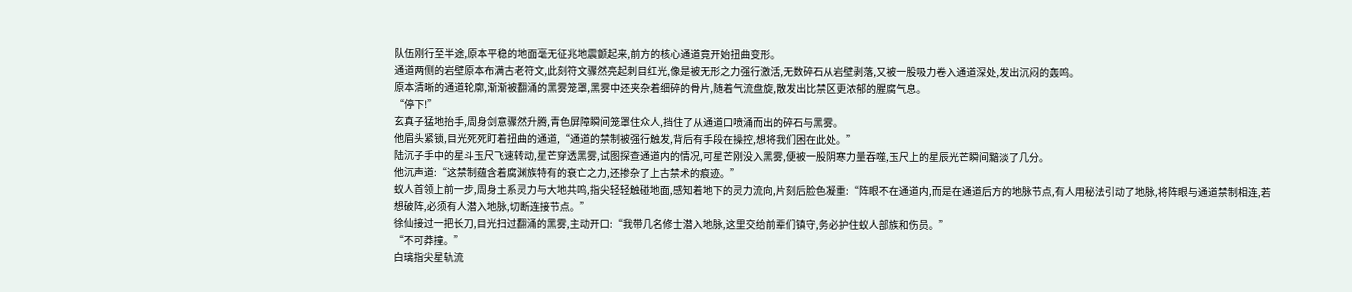队伍刚行至半途,原本平稳的地面毫无征兆地震颤起来,前方的核心通道竟开始扭曲变形。
通道两侧的岩壁原本布满古老符文,此刻符文骤然亮起刺目红光,像是被无形之力强行激活,无数碎石从岩壁剥落,又被一股吸力卷入通道深处,发出沉闷的轰鸣。
原本清晰的通道轮廓,渐渐被翻涌的黑雾笼罩,黑雾中还夹杂着细碎的骨片,随着气流盘旋,散发出比禁区更浓郁的腥腐气息。
“停下!”
玄真子猛地抬手,周身剑意骤然升腾,青色屏障瞬间笼罩住众人,挡住了从通道口喷涌而出的碎石与黑雾。
他眉头紧锁,目光死死盯着扭曲的通道,“通道的禁制被强行触发,背后有手段在操控,想将我们困在此处。”
陆沉子手中的星斗玉尺飞速转动,星芒穿透黑雾,试图探查通道内的情况,可星芒刚没入黑雾,便被一股阴寒力量吞噬,玉尺上的星辰光芒瞬间黯淡了几分。
他沉声道:“这禁制蕴含着腐渊族特有的衰亡之力,还掺杂了上古禁术的痕迹。”
蚁人首领上前一步,周身土系灵力与大地共鸣,指尖轻轻触碰地面,感知着地下的灵力流向,片刻后脸色凝重:“阵眼不在通道内,而是在通道后方的地脉节点,有人用秘法引动了地脉,将阵眼与通道禁制相连,若想破阵,必须有人潜入地脉,切断连接节点。”
徐仙接过一把长刀,目光扫过翻涌的黑雾,主动开口:“我带几名修士潜入地脉,这里交给前辈们镇守,务必护住蚁人部族和伤员。”
“不可莽撞。”
白璃指尖星轨流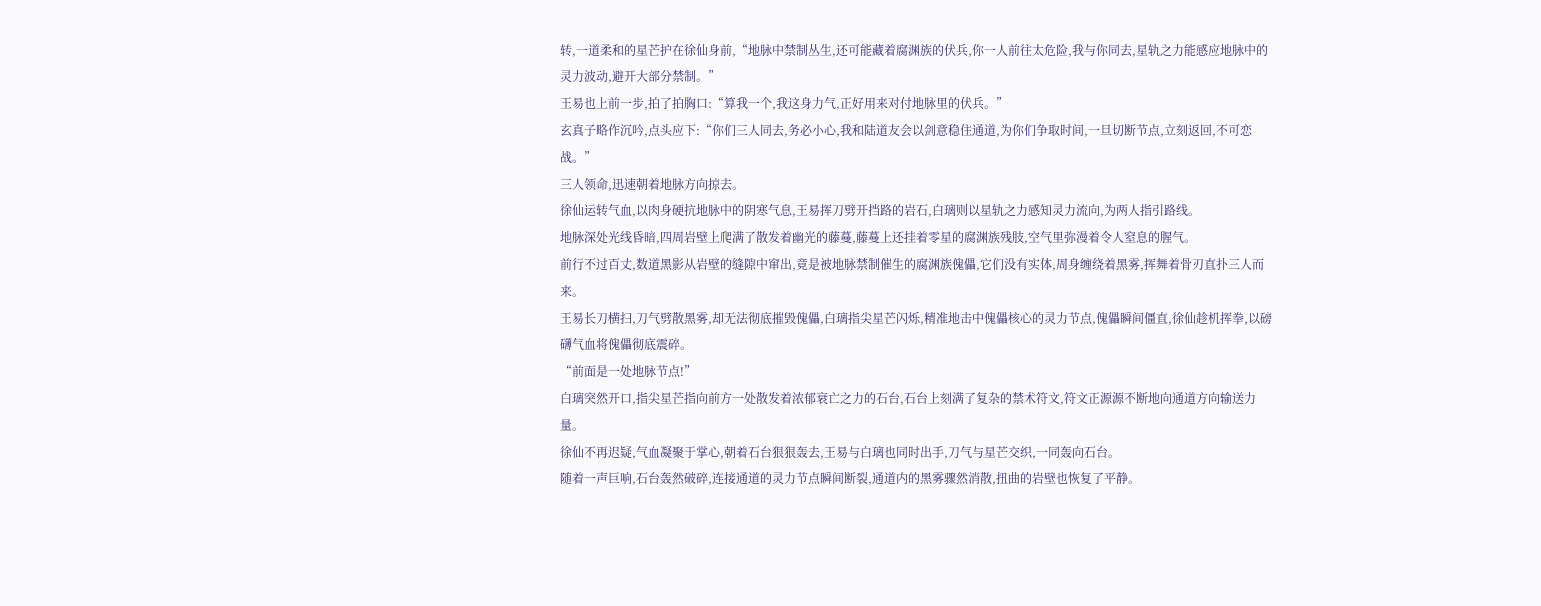转,一道柔和的星芒护在徐仙身前,“地脉中禁制丛生,还可能藏着腐渊族的伏兵,你一人前往太危险,我与你同去,星轨之力能感应地脉中的灵力波动,避开大部分禁制。”
王易也上前一步,拍了拍胸口:“算我一个,我这身力气,正好用来对付地脉里的伏兵。”
玄真子略作沉吟,点头应下:“你们三人同去,务必小心,我和陆道友会以剑意稳住通道,为你们争取时间,一旦切断节点,立刻返回,不可恋战。”
三人领命,迅速朝着地脉方向掠去。
徐仙运转气血,以肉身硬抗地脉中的阴寒气息,王易挥刀劈开挡路的岩石,白璃则以星轨之力感知灵力流向,为两人指引路线。
地脉深处光线昏暗,四周岩壁上爬满了散发着幽光的藤蔓,藤蔓上还挂着零星的腐渊族残肢,空气里弥漫着令人窒息的腥气。
前行不过百丈,数道黑影从岩壁的缝隙中窜出,竟是被地脉禁制催生的腐渊族傀儡,它们没有实体,周身缠绕着黑雾,挥舞着骨刃直扑三人而来。
王易长刀横扫,刀气劈散黑雾,却无法彻底摧毁傀儡,白璃指尖星芒闪烁,精准地击中傀儡核心的灵力节点,傀儡瞬间僵直,徐仙趁机挥拳,以磅礴气血将傀儡彻底震碎。
“前面是一处地脉节点!”
白璃突然开口,指尖星芒指向前方一处散发着浓郁衰亡之力的石台,石台上刻满了复杂的禁术符文,符文正源源不断地向通道方向输送力量。
徐仙不再迟疑,气血凝聚于掌心,朝着石台狠狠轰去,王易与白璃也同时出手,刀气与星芒交织,一同轰向石台。
随着一声巨响,石台轰然破碎,连接通道的灵力节点瞬间断裂,通道内的黑雾骤然消散,扭曲的岩壁也恢复了平静。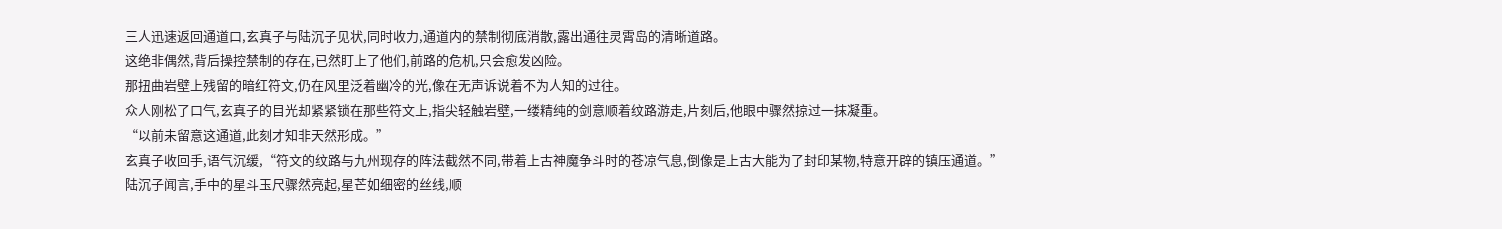三人迅速返回通道口,玄真子与陆沉子见状,同时收力,通道内的禁制彻底消散,露出通往灵霄岛的清晰道路。
这绝非偶然,背后操控禁制的存在,已然盯上了他们,前路的危机,只会愈发凶险。
那扭曲岩壁上残留的暗红符文,仍在风里泛着幽冷的光,像在无声诉说着不为人知的过往。
众人刚松了口气,玄真子的目光却紧紧锁在那些符文上,指尖轻触岩壁,一缕精纯的剑意顺着纹路游走,片刻后,他眼中骤然掠过一抹凝重。
“以前未留意这通道,此刻才知非天然形成。”
玄真子收回手,语气沉缓,“符文的纹路与九州现存的阵法截然不同,带着上古神魔争斗时的苍凉气息,倒像是上古大能为了封印某物,特意开辟的镇压通道。”
陆沉子闻言,手中的星斗玉尺骤然亮起,星芒如细密的丝线,顺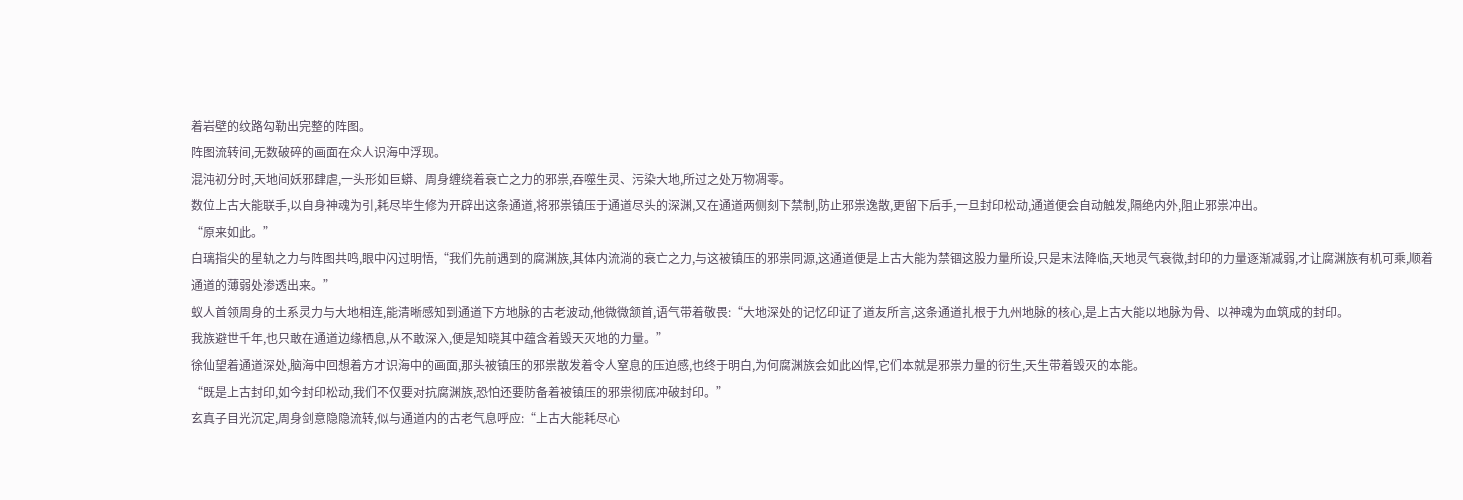着岩壁的纹路勾勒出完整的阵图。
阵图流转间,无数破碎的画面在众人识海中浮现。
混沌初分时,天地间妖邪肆虐,一头形如巨蟒、周身缠绕着衰亡之力的邪祟,吞噬生灵、污染大地,所过之处万物凋零。
数位上古大能联手,以自身神魂为引,耗尽毕生修为开辟出这条通道,将邪祟镇压于通道尽头的深渊,又在通道两侧刻下禁制,防止邪祟逸散,更留下后手,一旦封印松动,通道便会自动触发,隔绝内外,阻止邪祟冲出。
“原来如此。”
白璃指尖的星轨之力与阵图共鸣,眼中闪过明悟,“我们先前遇到的腐渊族,其体内流淌的衰亡之力,与这被镇压的邪祟同源,这通道便是上古大能为禁锢这股力量所设,只是末法降临,天地灵气衰微,封印的力量逐渐减弱,才让腐渊族有机可乘,顺着通道的薄弱处渗透出来。”
蚁人首领周身的土系灵力与大地相连,能清晰感知到通道下方地脉的古老波动,他微微颔首,语气带着敬畏:“大地深处的记忆印证了道友所言,这条通道扎根于九州地脉的核心,是上古大能以地脉为骨、以神魂为血筑成的封印。
我族避世千年,也只敢在通道边缘栖息,从不敢深入,便是知晓其中蕴含着毁天灭地的力量。”
徐仙望着通道深处,脑海中回想着方才识海中的画面,那头被镇压的邪祟散发着令人窒息的压迫感,也终于明白,为何腐渊族会如此凶悍,它们本就是邪祟力量的衍生,天生带着毁灭的本能。
“既是上古封印,如今封印松动,我们不仅要对抗腐渊族,恐怕还要防备着被镇压的邪祟彻底冲破封印。”
玄真子目光沉定,周身剑意隐隐流转,似与通道内的古老气息呼应:“上古大能耗尽心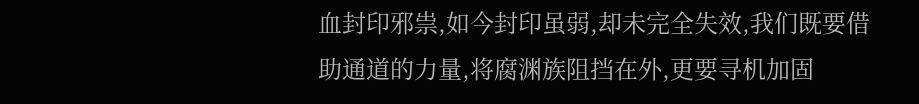血封印邪祟,如今封印虽弱,却未完全失效,我们既要借助通道的力量,将腐渊族阻挡在外,更要寻机加固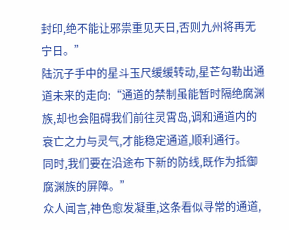封印,绝不能让邪祟重见天日,否则九州将再无宁日。”
陆沉子手中的星斗玉尺缓缓转动,星芒勾勒出通道未来的走向:“通道的禁制虽能暂时隔绝腐渊族,却也会阻碍我们前往灵霄岛,调和通道内的衰亡之力与灵气,才能稳定通道,顺利通行。
同时,我们要在沿途布下新的防线,既作为抵御腐渊族的屏障。”
众人闻言,神色愈发凝重,这条看似寻常的通道,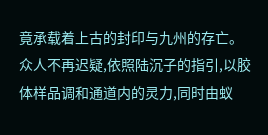竟承载着上古的封印与九州的存亡。
众人不再迟疑,依照陆沉子的指引,以胶体样品调和通道内的灵力,同时由蚁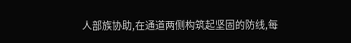人部族协助,在通道两侧构筑起坚固的防线,每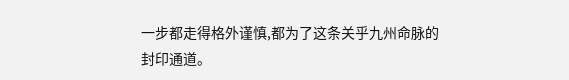一步都走得格外谨慎,都为了这条关乎九州命脉的封印通道。